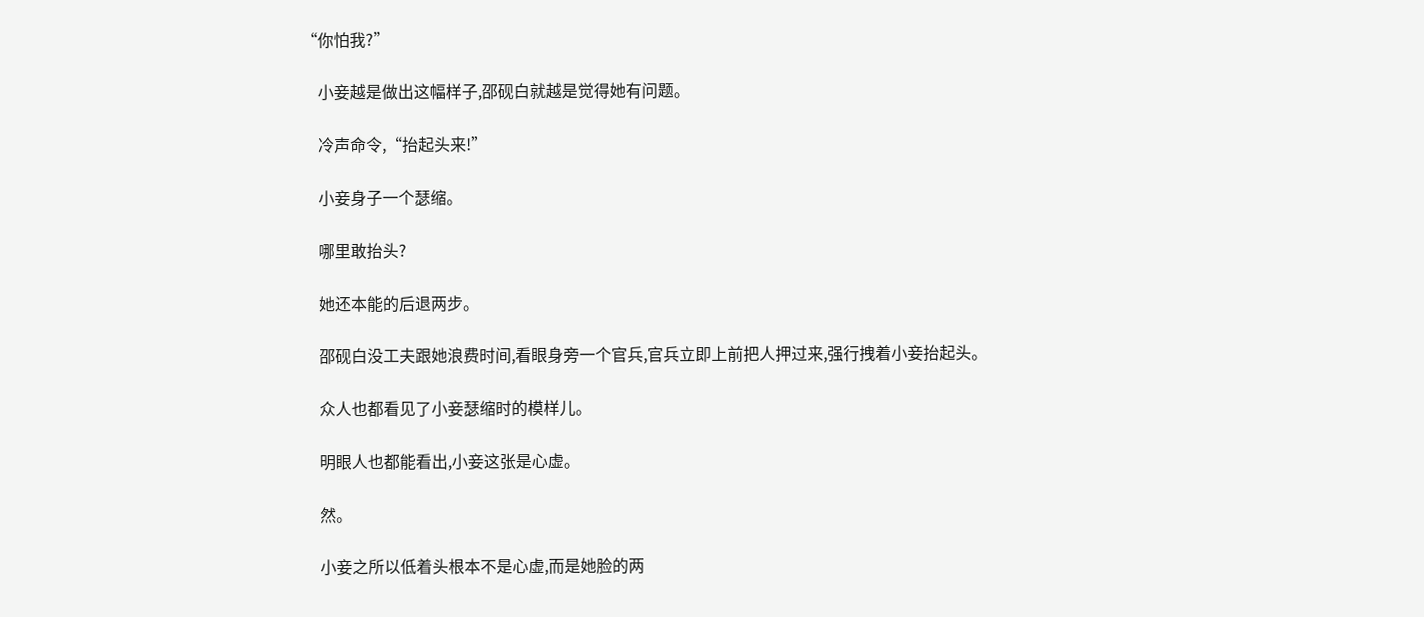“你怕我?”

    小妾越是做出这幅样子,邵砚白就越是觉得她有问题。

    冷声命令,“抬起头来!”

    小妾身子一个瑟缩。

    哪里敢抬头?

    她还本能的后退两步。

    邵砚白没工夫跟她浪费时间,看眼身旁一个官兵,官兵立即上前把人押过来,强行拽着小妾抬起头。

    众人也都看见了小妾瑟缩时的模样儿。

    明眼人也都能看出,小妾这张是心虚。

    然。

    小妾之所以低着头根本不是心虚,而是她脸的两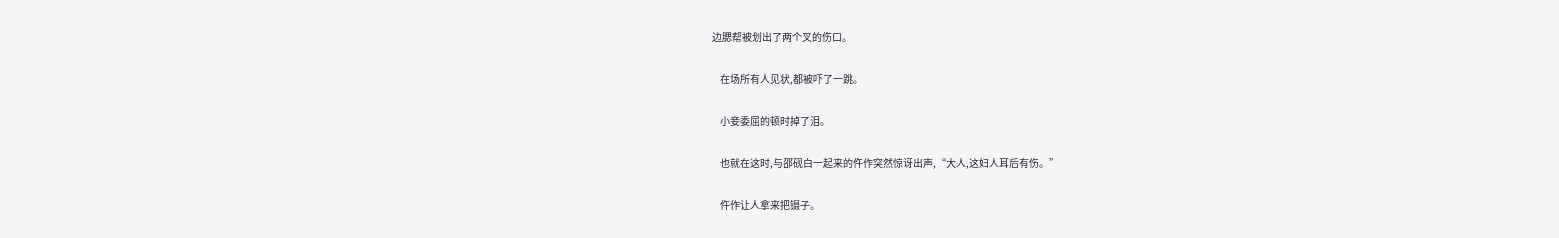边腮帮被划出了两个叉的伤口。

    在场所有人见状,都被吓了一跳。

    小妾委屈的顿时掉了泪。

    也就在这时,与邵砚白一起来的仵作突然惊讶出声,“大人,这妇人耳后有伤。”

    仵作让人拿来把镊子。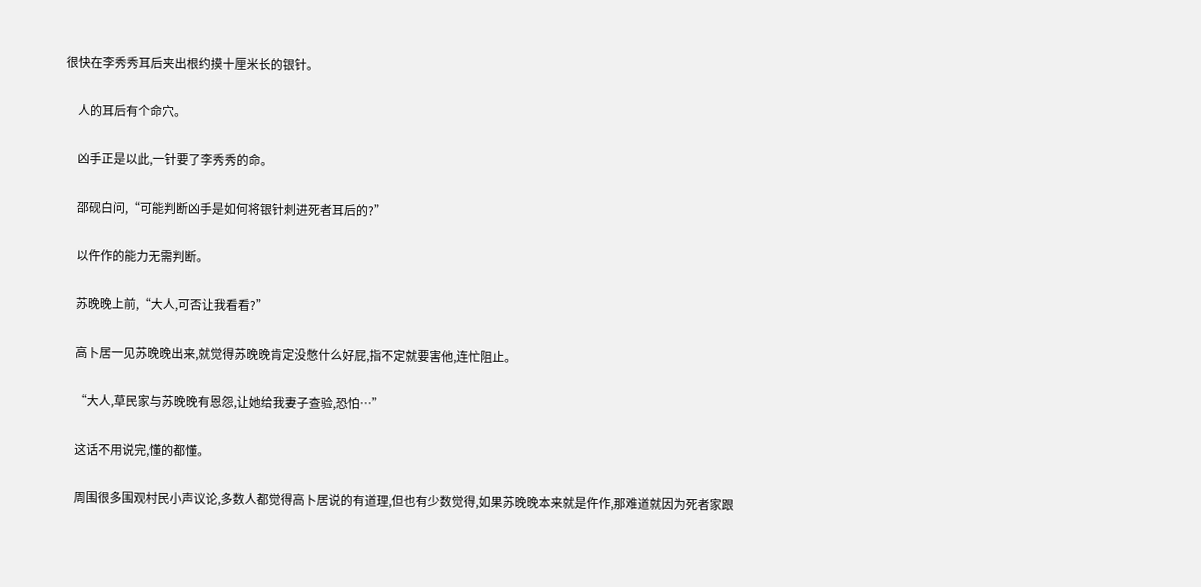很快在李秀秀耳后夹出根约摸十厘米长的银针。

    人的耳后有个命穴。

    凶手正是以此,一针要了李秀秀的命。

    邵砚白问,“可能判断凶手是如何将银针刺进死者耳后的?”

    以仵作的能力无需判断。

    苏晚晚上前,“大人,可否让我看看?”

    高卜居一见苏晚晚出来,就觉得苏晚晚肯定没憋什么好屁,指不定就要害他,连忙阻止。

    “大人,草民家与苏晚晚有恩怨,让她给我妻子查验,恐怕…”

    这话不用说完,懂的都懂。

    周围很多围观村民小声议论,多数人都觉得高卜居说的有道理,但也有少数觉得,如果苏晚晚本来就是仵作,那难道就因为死者家跟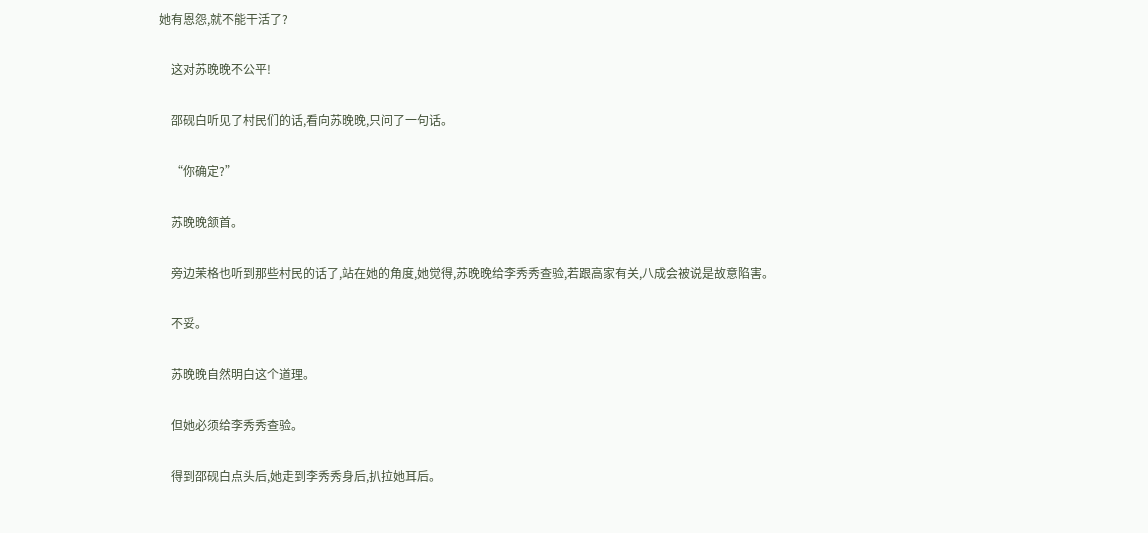她有恩怨,就不能干活了?

    这对苏晚晚不公平!

    邵砚白听见了村民们的话,看向苏晚晚,只问了一句话。

    “你确定?”

    苏晚晚颔首。

    旁边茉格也听到那些村民的话了,站在她的角度,她觉得,苏晚晚给李秀秀查验,若跟高家有关,八成会被说是故意陷害。

    不妥。

    苏晚晚自然明白这个道理。

    但她必须给李秀秀查验。

    得到邵砚白点头后,她走到李秀秀身后,扒拉她耳后。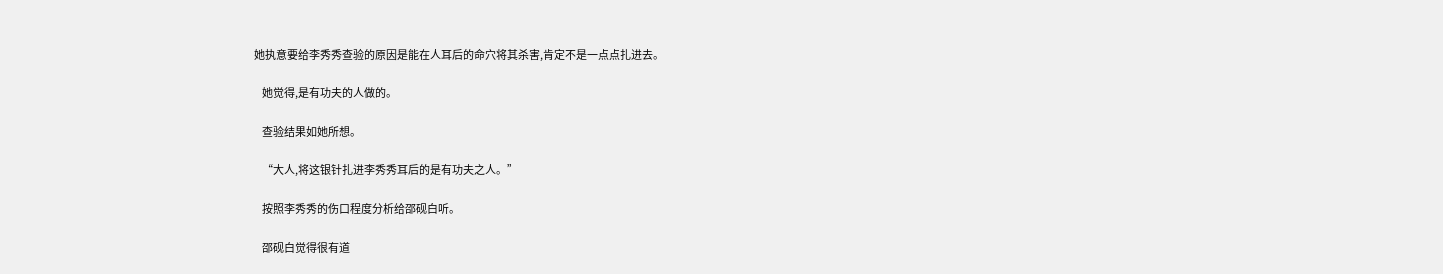她执意要给李秀秀查验的原因是能在人耳后的命穴将其杀害,肯定不是一点点扎进去。

    她觉得,是有功夫的人做的。

    查验结果如她所想。

    “大人,将这银针扎进李秀秀耳后的是有功夫之人。”

    按照李秀秀的伤口程度分析给邵砚白听。

    邵砚白觉得很有道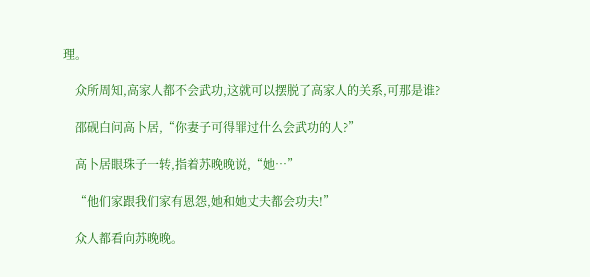理。

    众所周知,高家人都不会武功,这就可以摆脱了高家人的关系,可那是谁?

    邵砚白问高卜居,“你妻子可得罪过什么会武功的人?”

    高卜居眼珠子一转,指着苏晚晚说,“她…”

    “他们家跟我们家有恩怨,她和她丈夫都会功夫!”

    众人都看向苏晚晚。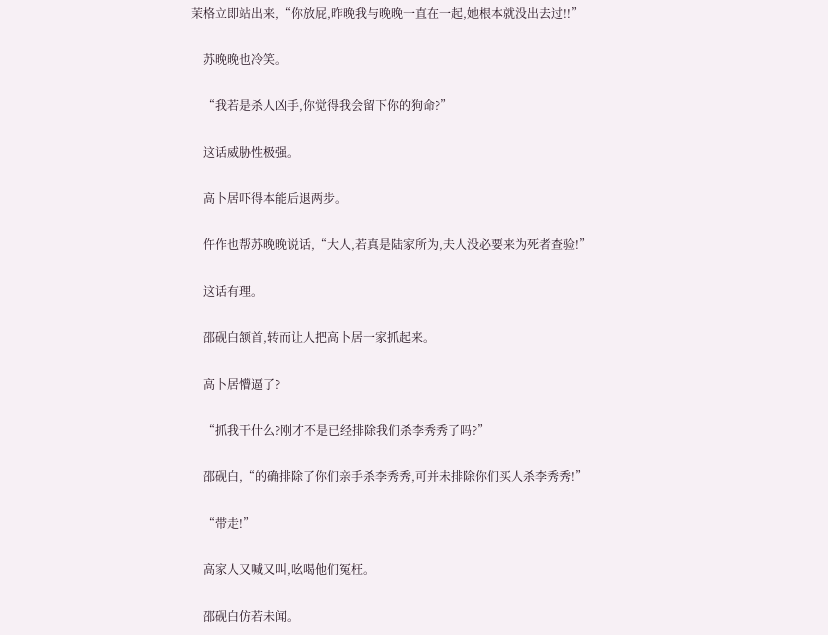茉格立即站出来,“你放屁,昨晚我与晚晚一直在一起,她根本就没出去过!!”

    苏晚晚也冷笑。

    “我若是杀人凶手,你觉得我会留下你的狗命?”

    这话威胁性极强。

    高卜居吓得本能后退两步。

    仵作也帮苏晚晚说话,“大人,若真是陆家所为,夫人没必要来为死者查验!”

    这话有理。

    邵砚白颔首,转而让人把高卜居一家抓起来。

    高卜居懵逼了?

    “抓我干什么?刚才不是已经排除我们杀李秀秀了吗?”

    邵砚白,“的确排除了你们亲手杀李秀秀,可并未排除你们买人杀李秀秀!”

    “带走!”

    高家人又喊又叫,吆喝他们冤枉。

    邵砚白仿若未闻。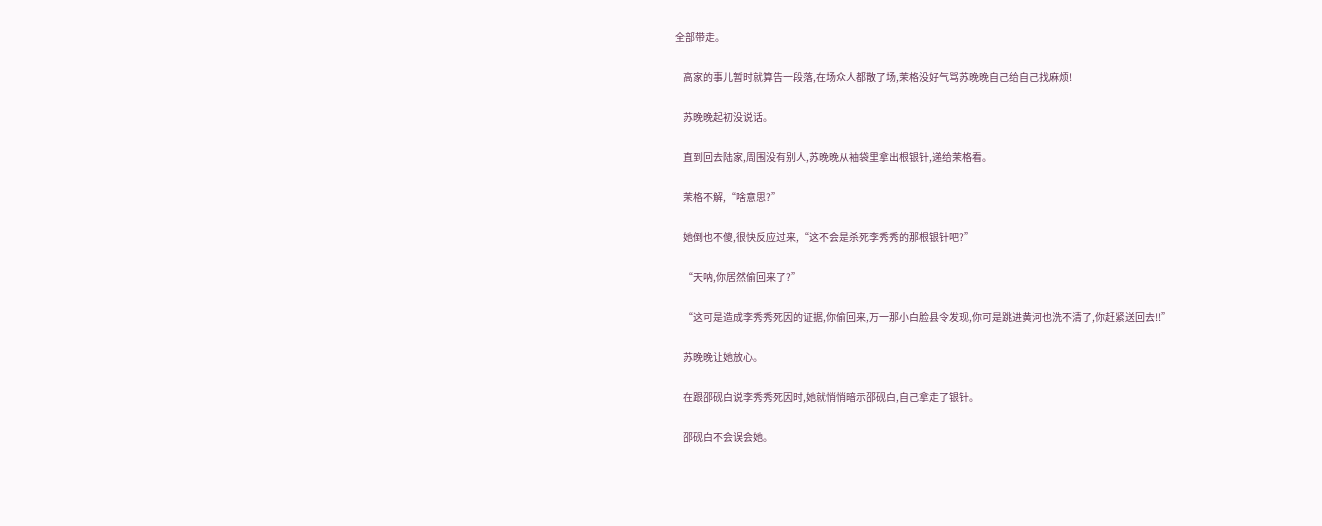全部带走。

    高家的事儿暂时就算告一段落,在场众人都散了场,茉格没好气骂苏晚晚自己给自己找麻烦!

    苏晚晚起初没说话。

    直到回去陆家,周围没有别人,苏晚晚从袖袋里拿出根银针,递给茉格看。

    茉格不解,“啥意思?”

    她倒也不傻,很快反应过来,“这不会是杀死李秀秀的那根银针吧?”

    “天呐,你居然偷回来了?”

    “这可是造成李秀秀死因的证据,你偷回来,万一那小白脸县令发现,你可是跳进黄河也洗不清了,你赶紧送回去!!”

    苏晚晚让她放心。

    在跟邵砚白说李秀秀死因时,她就悄悄暗示邵砚白,自己拿走了银针。

    邵砚白不会误会她。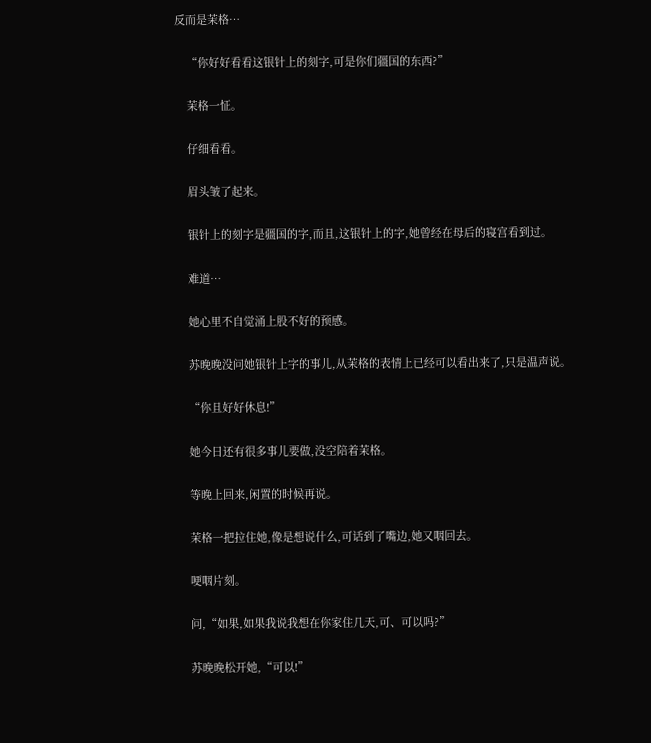反而是茉格…

    “你好好看看这银针上的刻字,可是你们疆国的东西?”

    茉格一怔。

    仔细看看。

    眉头皱了起来。

    银针上的刻字是疆国的字,而且,这银针上的字,她曾经在母后的寝宫看到过。

    难道…

    她心里不自觉涌上股不好的预感。

    苏晚晚没问她银针上字的事儿,从茉格的表情上已经可以看出来了,只是温声说。

    “你且好好休息!”

    她今日还有很多事儿要做,没空陪着茉格。

    等晚上回来,闲置的时候再说。

    茉格一把拉住她,像是想说什么,可话到了嘴边,她又咽回去。

    哽咽片刻。

    问,“如果,如果我说我想在你家住几天,可、可以吗?”

    苏晚晚松开她,“可以!”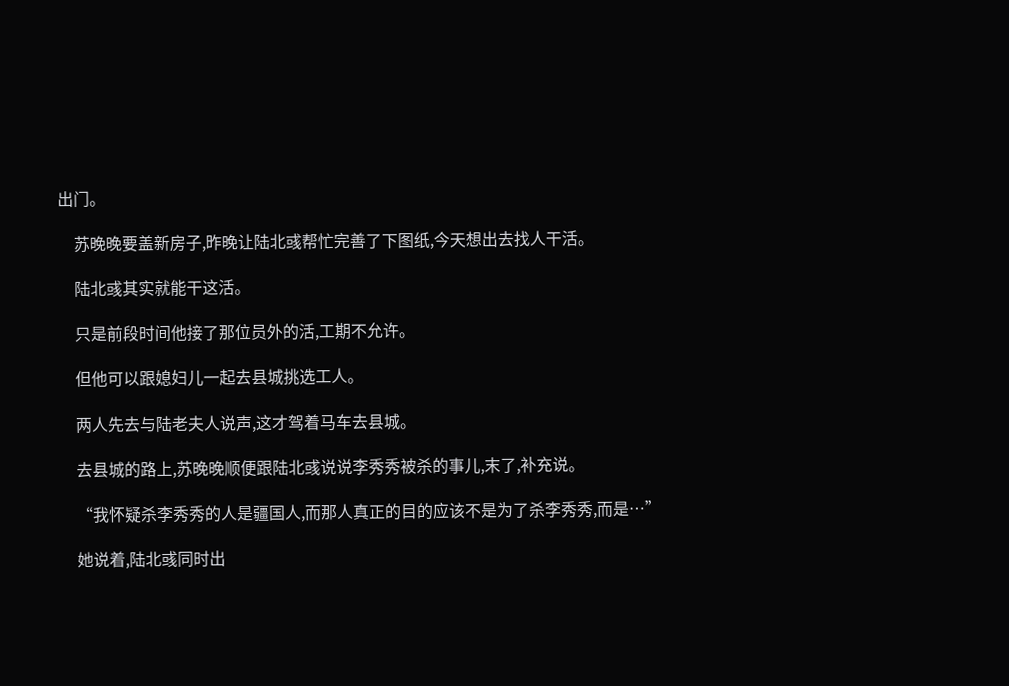出门。

    苏晚晚要盖新房子,昨晚让陆北彧帮忙完善了下图纸,今天想出去找人干活。

    陆北彧其实就能干这活。

    只是前段时间他接了那位员外的活,工期不允许。

    但他可以跟媳妇儿一起去县城挑选工人。

    两人先去与陆老夫人说声,这才驾着马车去县城。

    去县城的路上,苏晚晚顺便跟陆北彧说说李秀秀被杀的事儿,末了,补充说。

    “我怀疑杀李秀秀的人是疆国人,而那人真正的目的应该不是为了杀李秀秀,而是…”

    她说着,陆北彧同时出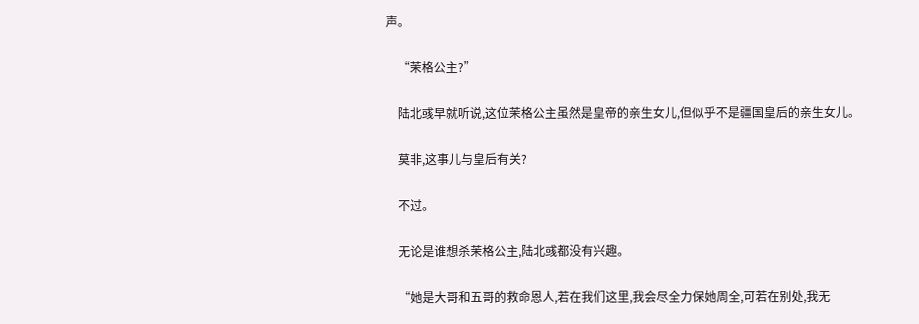声。

    “茉格公主?”

    陆北彧早就听说,这位茉格公主虽然是皇帝的亲生女儿,但似乎不是疆国皇后的亲生女儿。

    莫非,这事儿与皇后有关?

    不过。

    无论是谁想杀茉格公主,陆北彧都没有兴趣。

    “她是大哥和五哥的救命恩人,若在我们这里,我会尽全力保她周全,可若在别处,我无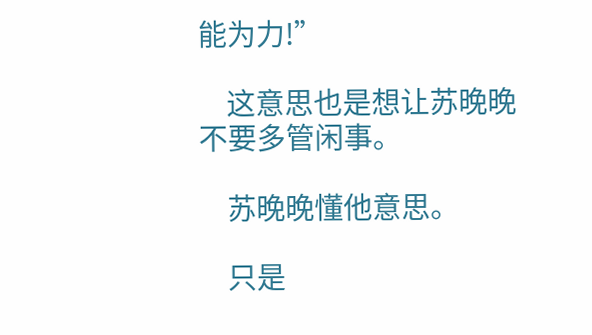能为力!”

    这意思也是想让苏晚晚不要多管闲事。

    苏晚晚懂他意思。

    只是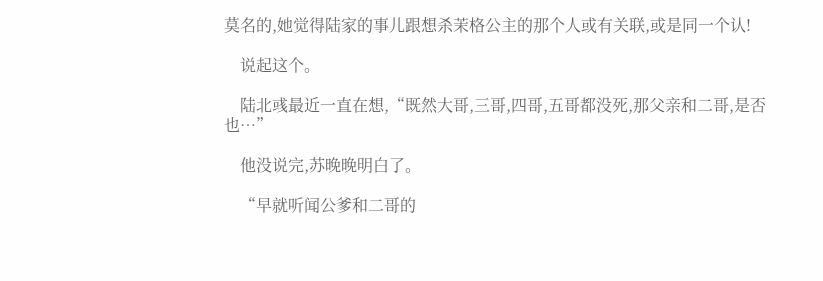莫名的,她觉得陆家的事儿跟想杀茉格公主的那个人或有关联,或是同一个认!

    说起这个。

    陆北彧最近一直在想,“既然大哥,三哥,四哥,五哥都没死,那父亲和二哥,是否也…”

    他没说完,苏晚晚明白了。

    “早就听闻公爹和二哥的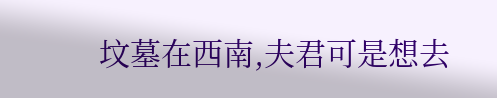坟墓在西南,夫君可是想去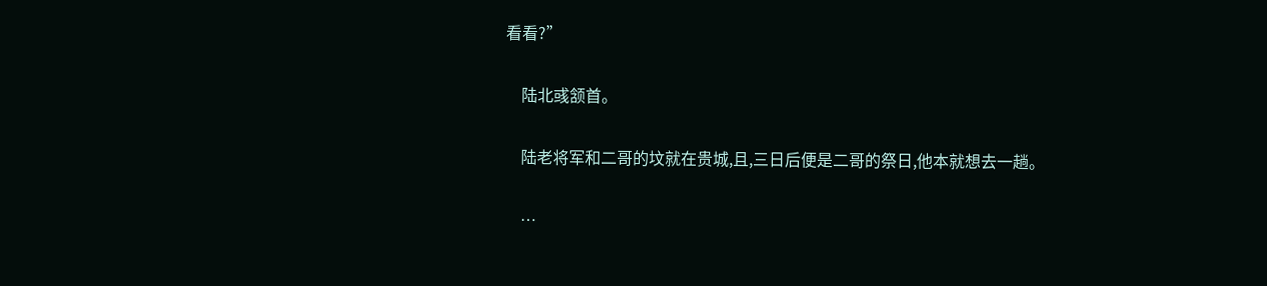看看?”

    陆北彧颔首。

    陆老将军和二哥的坟就在贵城,且,三日后便是二哥的祭日,他本就想去一趟。

    …